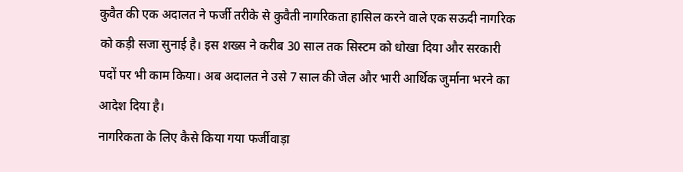कुवैत की एक अदालत ने फर्जी तरीके से कुवैती नागरिकता हासिल करने वाले एक सऊदी नागरिक को कड़ी सजा सुनाई है। इस शख्स ने करीब 30 साल तक सिस्टम को धोखा दिया और सरकारी पदों पर भी काम किया। अब अदालत ने उसे 7 साल की जेल और भारी आर्थिक जुर्माना भरने का आदेश दिया है।
नागरिकता के लिए कैसे किया गया फर्जीवाड़ा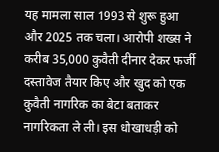यह मामला साल 1993 से शुरू हुआ और 2025 तक चला। आरोपी शख्स ने करीब 35,000 कुवैती दीनार देकर फर्जी दस्तावेज तैयार किए और खुद को एक कुवैती नागरिक का बेटा बताकर नागरिकता ले ली। इस धोखाधड़ी को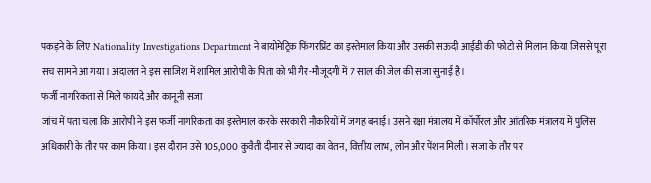पकड़ने के लिए Nationality Investigations Department ने बायोमेट्रिक फिंगरप्रिंट का इस्तेमाल किया और उसकी सऊदी आईडी की फोटो से मिलान किया जिससे पूरा सच सामने आ गया। अदालत ने इस साजिश में शामिल आरोपी के पिता को भी गैर-मौजूदगी में 7 साल की जेल की सजा सुनाई है।
फर्जी नागरिकता से मिले फायदे और कानूनी सजा
जांच में पता चला कि आरोपी ने इस फर्जी नागरिकता का इस्तेमाल करके सरकारी नौकरियों में जगह बनाई। उसने रक्षा मंत्रालय में कॉर्पोरल और आंतरिक मंत्रालय में पुलिस अधिकारी के तौर पर काम किया। इस दौरान उसे 105,000 कुवैती दीनार से ज्यादा का वेतन, वित्तीय लाभ, लोन और पेंशन मिली। सजा के तौर पर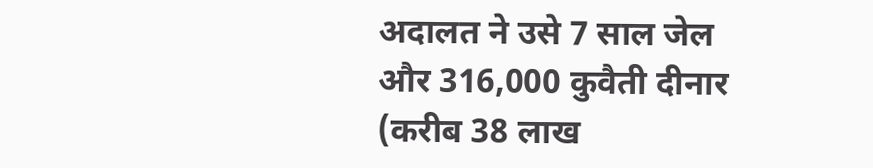अदालत ने उसे 7 साल जेल और 316,000 कुवैती दीनार (करीब 38 लाख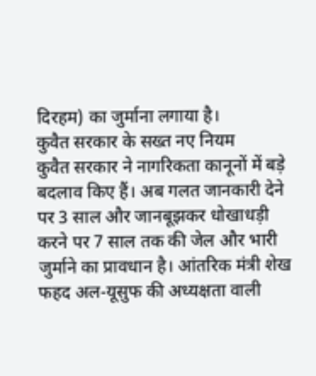दिरहम) का जुर्माना लगाया है।
कुवैत सरकार के सख्त नए नियम
कुवैत सरकार ने नागरिकता कानूनों में बड़े बदलाव किए हैं। अब गलत जानकारी देने पर 3 साल और जानबूझकर धोखाधड़ी करने पर 7 साल तक की जेल और भारी जुर्माने का प्रावधान है। आंतरिक मंत्री शेख फहद अल-यूसुफ की अध्यक्षता वाली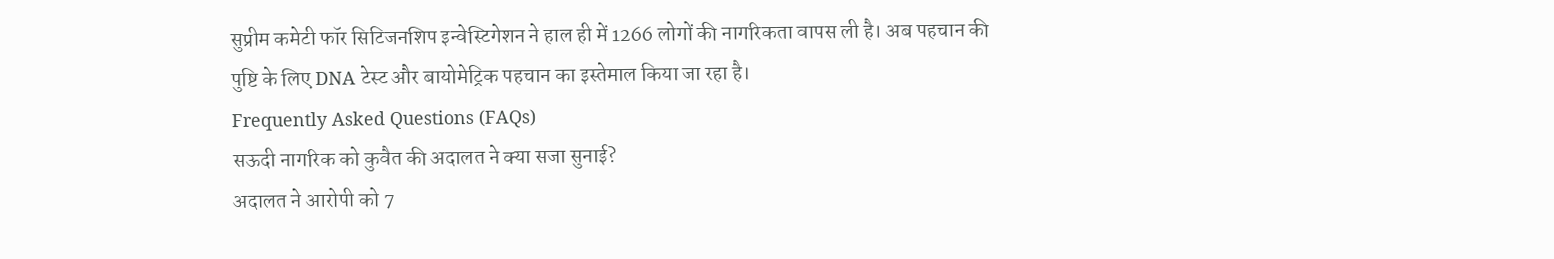सुप्रीम कमेटी फॉर सिटिजनशिप इन्वेस्टिगेशन ने हाल ही में 1266 लोगों की नागरिकता वापस ली है। अब पहचान की पुष्टि के लिए DNA टेस्ट और बायोमेट्रिक पहचान का इस्तेमाल किया जा रहा है।
Frequently Asked Questions (FAQs)
सऊदी नागरिक को कुवैत की अदालत ने क्या सजा सुनाई?
अदालत ने आरोपी को 7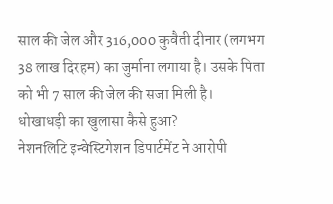साल की जेल और 316,000 कुवैती दीनार (लगभग 38 लाख दिरहम) का जुर्माना लगाया है। उसके पिता को भी 7 साल की जेल की सजा मिली है।
धोखाधड़ी का खुलासा कैसे हुआ?
नेशनलिटि इन्वेस्टिगेशन डिपार्टमेंट ने आरोपी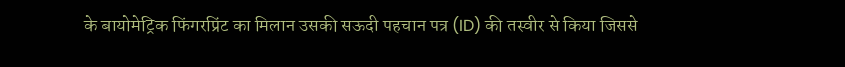के बायोमेट्रिक फिंगरप्रिंट का मिलान उसकी सऊदी पहचान पत्र (ID) की तस्वीर से किया जिससे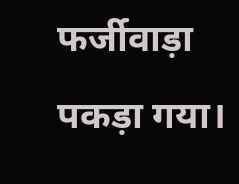फर्जीवाड़ा पकड़ा गया।